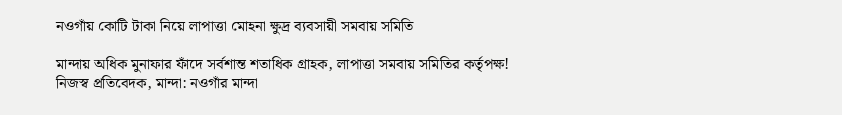নওগাঁয় কোটি টাকা নিয়ে লাপাত্তা মোহনা ক্ষুদ্র ব্যবসায়ী সমবায় সমিতি

মান্দায় অধিক মুনাফার ফাঁদে সর্বশান্ত শতাধিক গ্রাহক, লাপাত্তা সমবায় সমিতির কর্তৃপক্ষ!
নিজস্ব প্রতিবেদক, মান্দা: নওগাঁর মান্দা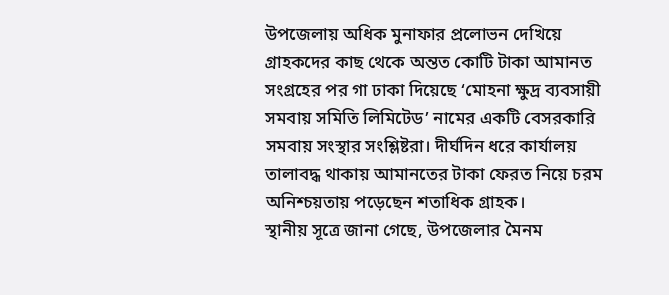উপজেলায় অধিক মুনাফার প্রলোভন দেখিয়ে গ্রাহকদের কাছ থেকে অন্তত কোটি টাকা আমানত সংগ্রহের পর গা ঢাকা দিয়েছে ‘মোহনা ক্ষুদ্র ব্যবসায়ী সমবায় সমিতি লিমিটেড’ নামের একটি বেসরকারি সমবায় সংস্থার সংশ্লিষ্টরা। দীর্ঘদিন ধরে কার্যালয় তালাবদ্ধ থাকায় আমানতের টাকা ফেরত নিয়ে চরম অনিশ্চয়তায় পড়েছেন শতাধিক গ্রাহক।
স্থানীয় সূত্রে জানা গেছে, উপজেলার মৈনম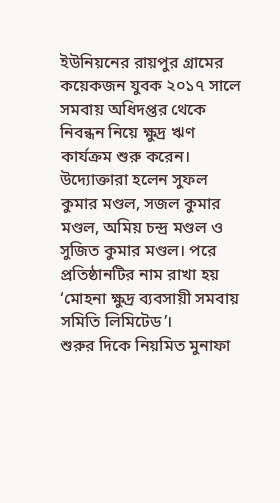ইউনিয়নের রায়পুর গ্রামের কয়েকজন যুবক ২০১৭ সালে সমবায় অধিদপ্তর থেকে নিবন্ধন নিয়ে ক্ষুদ্র ঋণ কার্যক্রম শুরু করেন। উদ্যোক্তারা হলেন সুফল কুমার মণ্ডল, সজল কুমার মণ্ডল, অমিয় চন্দ্র মণ্ডল ও সুজিত কুমার মণ্ডল। পরে প্রতিষ্ঠানটির নাম রাখা হয় ‘মোহনা ক্ষুদ্র ব্যবসায়ী সমবায় সমিতি লিমিটেড’।
শুরুর দিকে নিয়মিত মুনাফা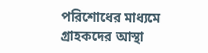পরিশোধের মাধ্যমে গ্রাহকদের আস্থা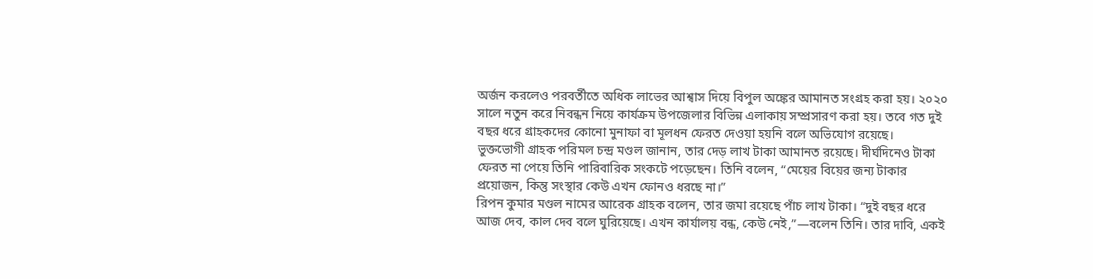অর্জন করলেও পরবর্তীতে অধিক লাভের আশ্বাস দিয়ে বিপুল অঙ্কের আমানত সংগ্রহ করা হয়। ২০২০ সালে নতুন করে নিবন্ধন নিয়ে কার্যক্রম উপজেলার বিভিন্ন এলাকায় সম্প্রসারণ করা হয়। তবে গত দুই বছর ধরে গ্রাহকদের কোনো মুনাফা বা মূলধন ফেরত দেওয়া হয়নি বলে অভিযোগ রয়েছে।
ভুক্তভোগী গ্রাহক পরিমল চন্দ্র মণ্ডল জানান, তার দেড় লাখ টাকা আমানত রয়েছে। দীর্ঘদিনেও টাকা ফেরত না পেয়ে তিনি পারিবারিক সংকটে পড়েছেন। তিনি বলেন, “মেয়ের বিয়ের জন্য টাকার প্রয়োজন, কিন্তু সংস্থার কেউ এখন ফোনও ধরছে না।”
রিপন কুমার মণ্ডল নামের আরেক গ্রাহক বলেন, তার জমা রয়েছে পাঁচ লাখ টাকা। “দুই বছর ধরে আজ দেব, কাল দেব বলে ঘুরিয়েছে। এখন কার্যালয় বন্ধ, কেউ নেই,”—বলেন তিনি। তার দাবি, একই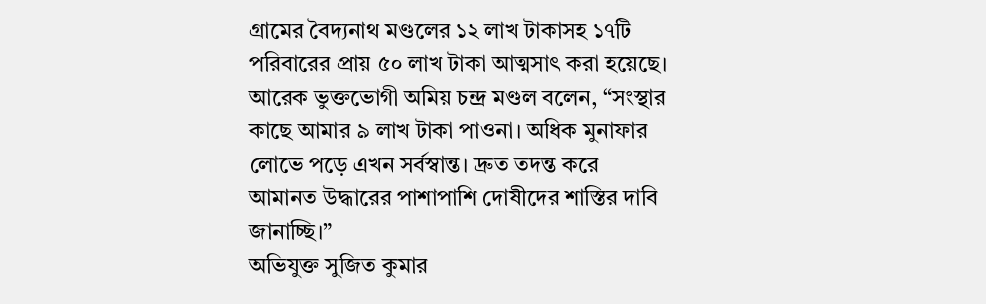গ্রামের বৈদ্যনাথ মণ্ডলের ১২ লাখ টাকাসহ ১৭টি পরিবারের প্রায় ৫০ লাখ টাকা আত্মসাৎ করা হয়েছে।
আরেক ভুক্তভোগী অমিয় চন্দ্র মণ্ডল বলেন, “সংস্থার কাছে আমার ৯ লাখ টাকা পাওনা। অধিক মুনাফার লোভে পড়ে এখন সর্বস্বান্ত। দ্রুত তদন্ত করে আমানত উদ্ধারের পাশাপাশি দোষীদের শাস্তির দাবি জানাচ্ছি।”
অভিযুক্ত সুজিত কুমার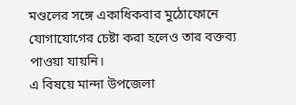মণ্ডলের সঙ্গে একাধিকবার মুঠোফোনে যোগাযোগের চেষ্টা করা হলেও তার বক্তব্য পাওয়া যায়নি।
এ বিষয়ে মান্দা উপজেলা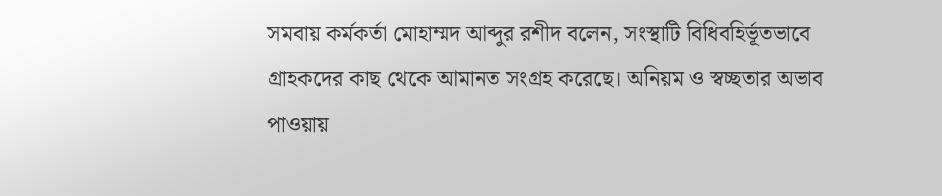সমবায় কর্মকর্তা মোহাম্মদ আব্দুর রশীদ বলেন, সংস্থাটি বিধিবহির্ভূতভাবে গ্রাহকদের কাছ থেকে আমানত সংগ্রহ করেছে। অনিয়ম ও স্বচ্ছতার অভাব পাওয়ায়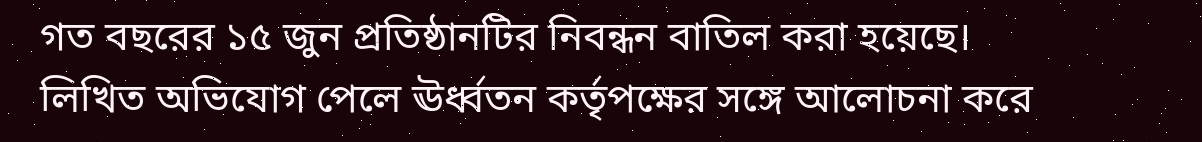গত বছরের ১৫ জুন প্রতিষ্ঠানটির নিবন্ধন বাতিল করা হয়েছে। লিখিত অভিযোগ পেলে ঊর্ধ্বতন কর্তৃপক্ষের সঙ্গে আলোচনা করে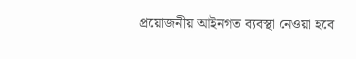প্রয়োজনীয় আইনগত ব্যবস্থা নেওয়া হবে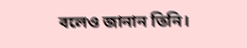বলেও জানান তিনি।